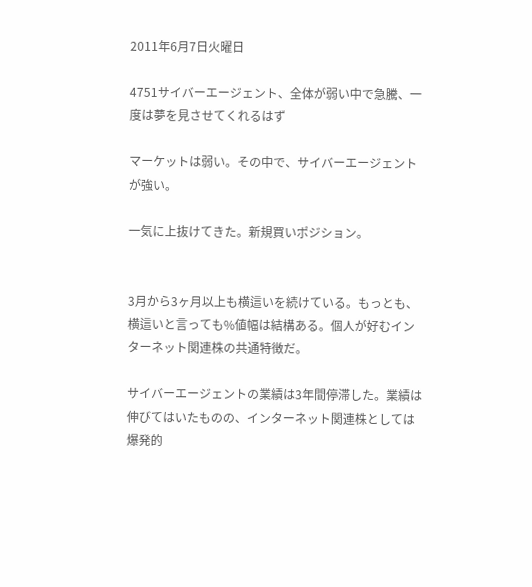2011年6月7日火曜日

4751サイバーエージェント、全体が弱い中で急騰、一度は夢を見させてくれるはず

マーケットは弱い。その中で、サイバーエージェントが強い。

一気に上抜けてきた。新規買いポジション。


3月から3ヶ月以上も横這いを続けている。もっとも、横這いと言っても%値幅は結構ある。個人が好むインターネット関連株の共通特徴だ。

サイバーエージェントの業績は3年間停滞した。業績は伸びてはいたものの、インターネット関連株としては爆発的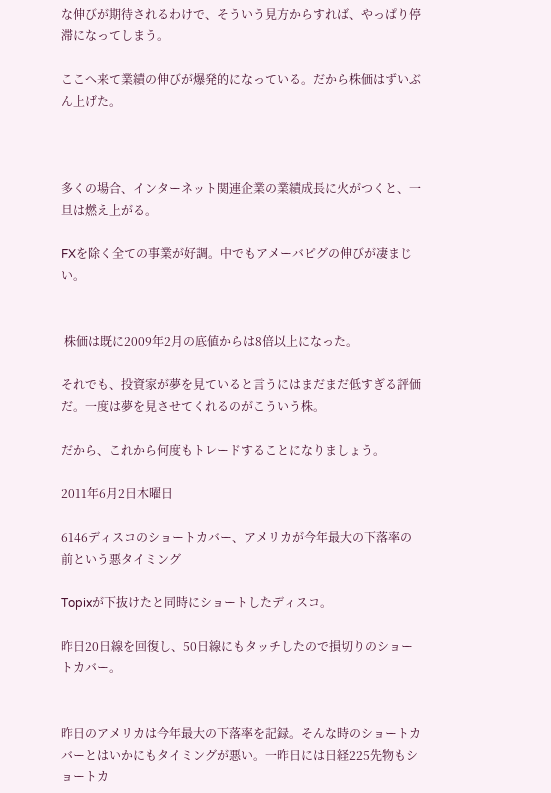な伸びが期待されるわけで、そういう見方からすれば、やっぱり停滞になってしまう。

ここへ来て業績の伸びが爆発的になっている。だから株価はずいぶん上げた。



多くの場合、インターネット関連企業の業績成長に火がつくと、一旦は燃え上がる。

FXを除く全ての事業が好調。中でもアメーバピグの伸びが凄まじい。


 株価は既に2009年2月の底値からは8倍以上になった。

それでも、投資家が夢を見ていると言うにはまだまだ低すぎる評価だ。一度は夢を見させてくれるのがこういう株。

だから、これから何度もトレードすることになりましょう。

2011年6月2日木曜日

6146ディスコのショートカバー、アメリカが今年最大の下落率の前という悪タイミング

Topixが下抜けたと同時にショートしたディスコ。

昨日20日線を回復し、50日線にもタッチしたので損切りのショートカバー。


昨日のアメリカは今年最大の下落率を記録。そんな時のショートカバーとはいかにもタイミングが悪い。一昨日には日経225先物もショートカ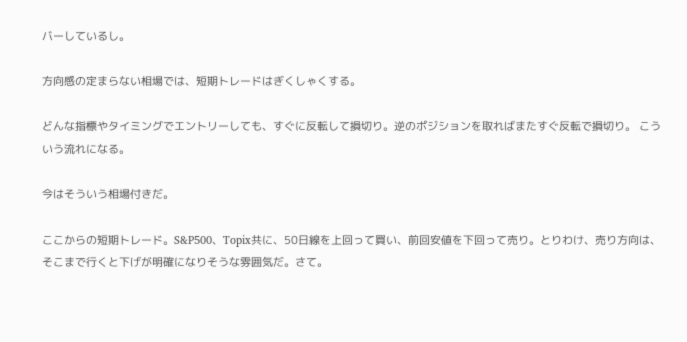バーしているし。

方向感の定まらない相場では、短期トレードはぎくしゃくする。

どんな指標やタイミングでエントリーしても、すぐに反転して損切り。逆のポジションを取ればまたすぐ反転で損切り。 こういう流れになる。

今はそういう相場付きだ。

ここからの短期トレード。S&P500、Topix共に、50日線を上回って買い、前回安値を下回って売り。とりわけ、売り方向は、そこまで行くと下げが明確になりそうな雰囲気だ。さて。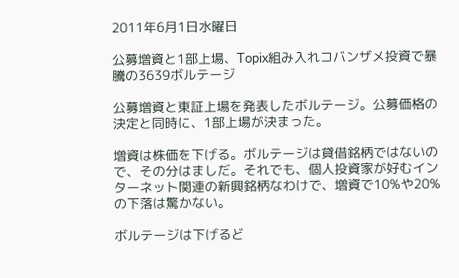2011年6月1日水曜日

公募増資と1部上場、Topix組み入れコバンザメ投資で暴騰の3639ボルテージ

公募増資と東証上場を発表したボルテージ。公募価格の決定と同時に、1部上場が決まった。

増資は株価を下げる。ボルテージは貸借銘柄ではないので、その分はましだ。それでも、個人投資家が好むインターネット関連の新興銘柄なわけで、増資で10%や20%の下落は驚かない。

ボルテージは下げるど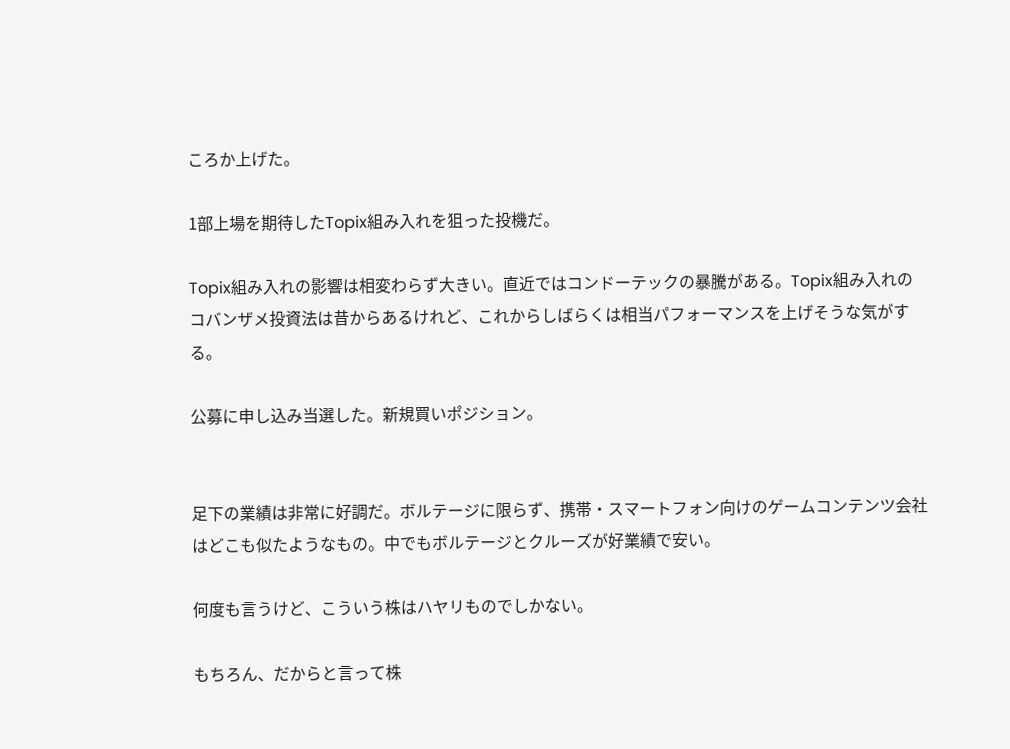ころか上げた。

1部上場を期待したTopix組み入れを狙った投機だ。

Topix組み入れの影響は相変わらず大きい。直近ではコンドーテックの暴騰がある。Topix組み入れのコバンザメ投資法は昔からあるけれど、これからしばらくは相当パフォーマンスを上げそうな気がする。

公募に申し込み当選した。新規買いポジション。


足下の業績は非常に好調だ。ボルテージに限らず、携帯・スマートフォン向けのゲームコンテンツ会社はどこも似たようなもの。中でもボルテージとクルーズが好業績で安い。

何度も言うけど、こういう株はハヤリものでしかない。

もちろん、だからと言って株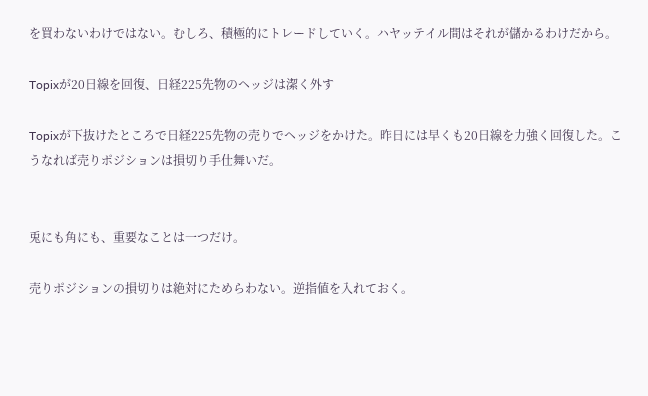を買わないわけではない。むしろ、積極的にトレードしていく。ハヤッテイル間はそれが儲かるわけだから。

Topixが20日線を回復、日経225先物のヘッジは潔く外す

Topixが下抜けたところで日経225先物の売りでヘッジをかけた。昨日には早くも20日線を力強く回復した。こうなれば売りポジションは損切り手仕舞いだ。


兎にも角にも、重要なことは一つだけ。

売りポジションの損切りは絶対にためらわない。逆指値を入れておく。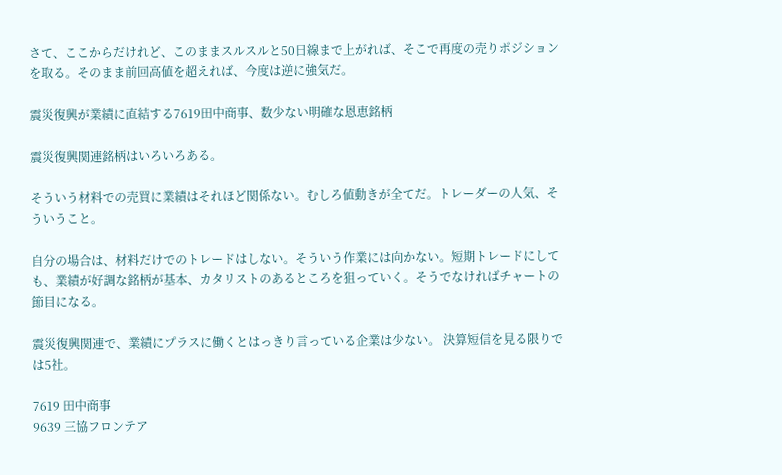さて、ここからだけれど、このままスルスルと50日線まで上がれば、そこで再度の売りポジションを取る。そのまま前回高値を超えれば、今度は逆に強気だ。

震災復興が業績に直結する7619田中商事、数少ない明確な恩恵銘柄

震災復興関連銘柄はいろいろある。

そういう材料での売買に業績はそれほど関係ない。むしろ値動きが全てだ。トレーダーの人気、そういうこと。

自分の場合は、材料だけでのトレードはしない。そういう作業には向かない。短期トレードにしても、業績が好調な銘柄が基本、カタリストのあるところを狙っていく。そうでなければチャートの節目になる。

震災復興関連で、業績にプラスに働くとはっきり言っている企業は少ない。 決算短信を見る限りでは5社。

7619 田中商事
9639 三協フロンテア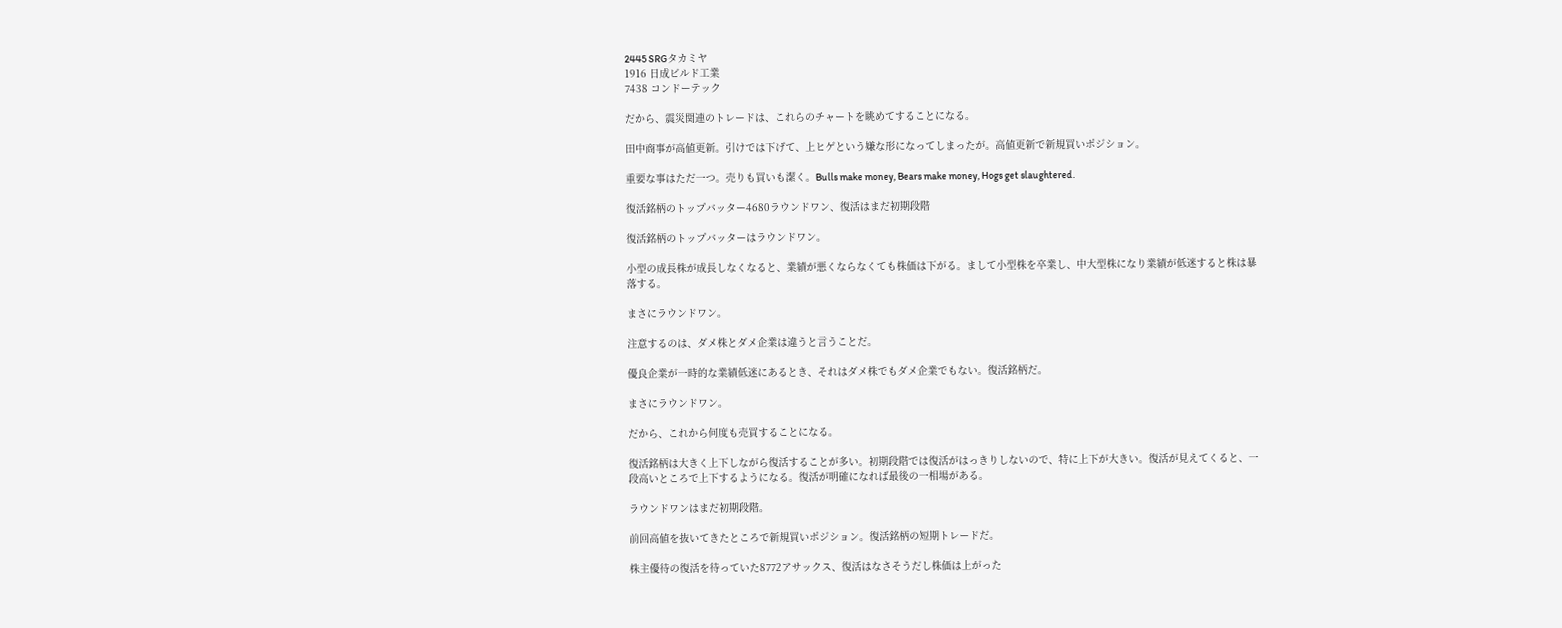2445 SRGタカミヤ
1916 日成ビルド工業
7438 コンドーテック

だから、震災関連のトレードは、これらのチャートを眺めてすることになる。

田中商事が高値更新。引けでは下げて、上ヒゲという嫌な形になってしまったが。高値更新で新規買いポジション。

重要な事はただ一つ。売りも買いも潔く。Bulls make money, Bears make money, Hogs get slaughtered.

復活銘柄のトップバッター4680ラウンドワン、復活はまだ初期段階

復活銘柄のトップバッターはラウンドワン。

小型の成長株が成長しなくなると、業績が悪くならなくても株価は下がる。まして小型株を卒業し、中大型株になり業績が低迷すると株は暴落する。

まさにラウンドワン。

注意するのは、ダメ株とダメ企業は違うと言うことだ。

優良企業が一時的な業績低迷にあるとき、それはダメ株でもダメ企業でもない。復活銘柄だ。

まさにラウンドワン。

だから、これから何度も売買することになる。

復活銘柄は大きく上下しながら復活することが多い。初期段階では復活がはっきりしないので、特に上下が大きい。復活が見えてくると、一段高いところで上下するようになる。復活が明確になれば最後の一相場がある。

ラウンドワンはまだ初期段階。

前回高値を抜いてきたところで新規買いポジション。復活銘柄の短期トレードだ。

株主優待の復活を待っていた8772アサックス、復活はなさそうだし株価は上がった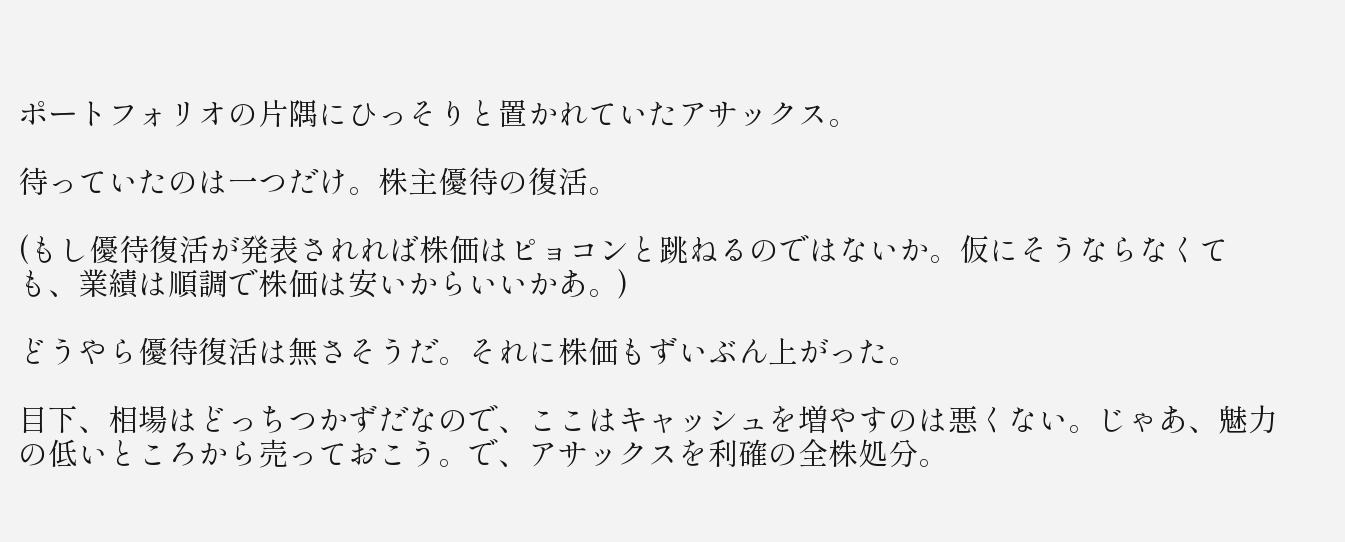ポートフォリオの片隅にひっそりと置かれていたアサックス。

待っていたのは一つだけ。株主優待の復活。

(もし優待復活が発表されれば株価はピョコンと跳ねるのではないか。仮にそうならなくても、業績は順調で株価は安いからいいかあ。)

どうやら優待復活は無さそうだ。それに株価もずいぶん上がった。

目下、相場はどっちつかずだなので、ここはキャッシュを増やすのは悪くない。じゃあ、魅力の低いところから売っておこう。で、アサックスを利確の全株処分。